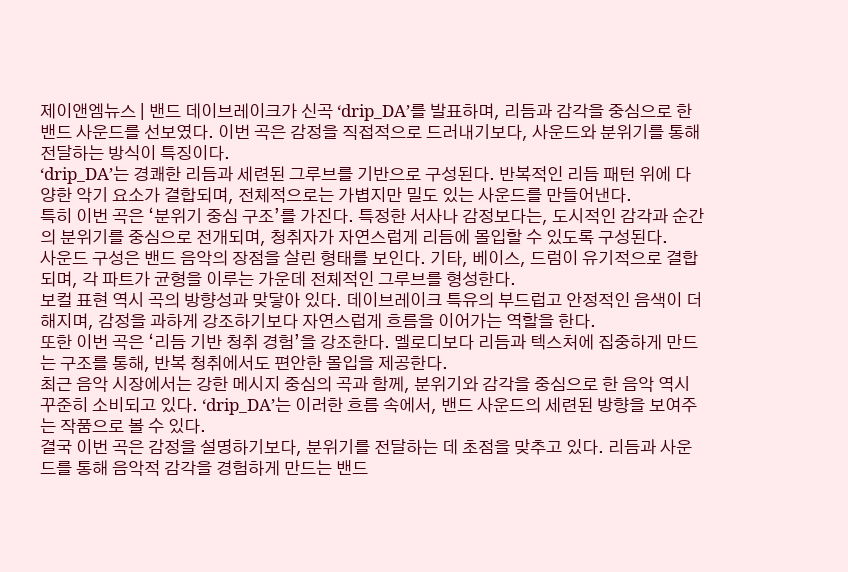제이앤엠뉴스 | 밴드 데이브레이크가 신곡 ‘drip_DA’를 발표하며, 리듬과 감각을 중심으로 한 밴드 사운드를 선보였다. 이번 곡은 감정을 직접적으로 드러내기보다, 사운드와 분위기를 통해 전달하는 방식이 특징이다.
‘drip_DA’는 경쾌한 리듬과 세련된 그루브를 기반으로 구성된다. 반복적인 리듬 패턴 위에 다양한 악기 요소가 결합되며, 전체적으로는 가볍지만 밀도 있는 사운드를 만들어낸다.
특히 이번 곡은 ‘분위기 중심 구조’를 가진다. 특정한 서사나 감정보다는, 도시적인 감각과 순간의 분위기를 중심으로 전개되며, 청취자가 자연스럽게 리듬에 몰입할 수 있도록 구성된다.
사운드 구성은 밴드 음악의 장점을 살린 형태를 보인다. 기타, 베이스, 드럼이 유기적으로 결합되며, 각 파트가 균형을 이루는 가운데 전체적인 그루브를 형성한다.
보컬 표현 역시 곡의 방향성과 맞닿아 있다. 데이브레이크 특유의 부드럽고 안정적인 음색이 더해지며, 감정을 과하게 강조하기보다 자연스럽게 흐름을 이어가는 역할을 한다.
또한 이번 곡은 ‘리듬 기반 청취 경험’을 강조한다. 멜로디보다 리듬과 텍스처에 집중하게 만드는 구조를 통해, 반복 청취에서도 편안한 몰입을 제공한다.
최근 음악 시장에서는 강한 메시지 중심의 곡과 함께, 분위기와 감각을 중심으로 한 음악 역시 꾸준히 소비되고 있다. ‘drip_DA’는 이러한 흐름 속에서, 밴드 사운드의 세련된 방향을 보여주는 작품으로 볼 수 있다.
결국 이번 곡은 감정을 설명하기보다, 분위기를 전달하는 데 초점을 맞추고 있다. 리듬과 사운드를 통해 음악적 감각을 경험하게 만드는 밴드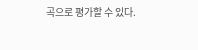곡으로 평가할 수 있다.